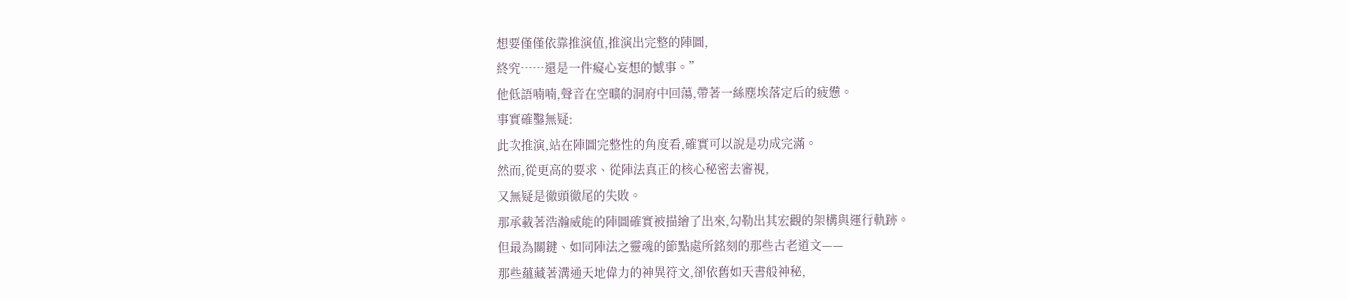想要僅僅依靠推演值,推演出完整的陣圖,
終究……還是一件癡心妄想的憾事。”
他低語喃喃,聲音在空曠的洞府中回蕩,帶著一絲塵埃落定后的疲憊。
事實確鑿無疑:
此次推演,站在陣圖完整性的角度看,確實可以說是功成完滿。
然而,從更高的要求、從陣法真正的核心秘密去審視,
又無疑是徹頭徹尾的失敗。
那承載著浩瀚威能的陣圖確實被描繪了出來,勾勒出其宏觀的架構與運行軌跡。
但最為關鍵、如同陣法之靈魂的節點處所銘刻的那些古老道文——
那些蘊藏著溝通天地偉力的神異符文,卻依舊如天書般神秘,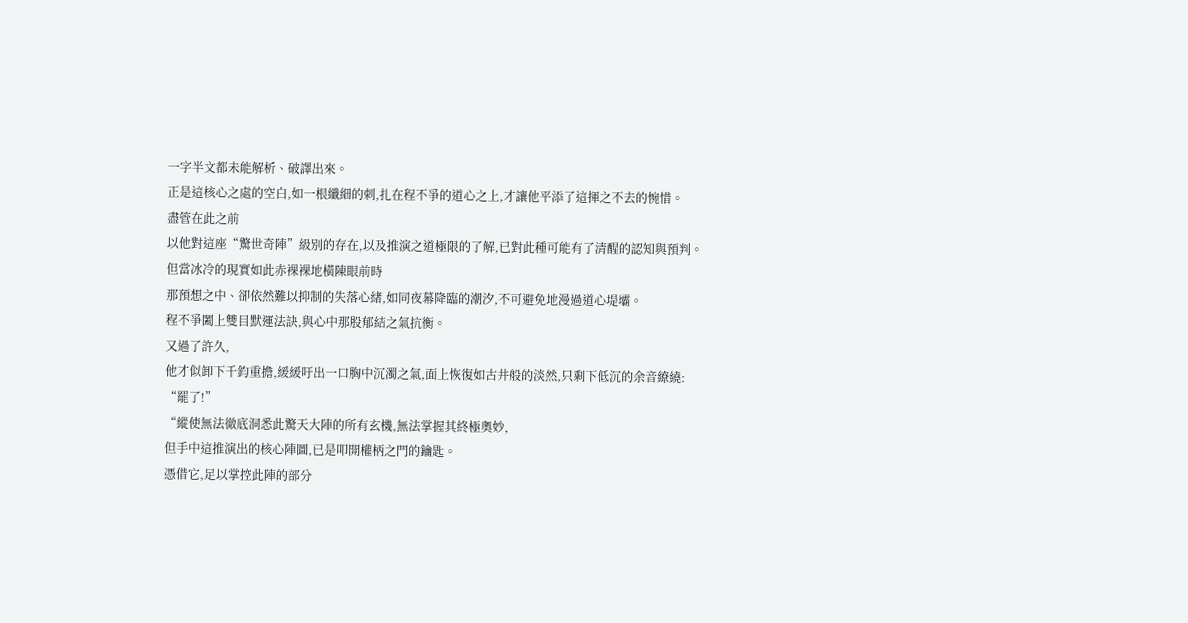一字半文都未能解析、破譯出來。
正是這核心之處的空白,如一根纖細的刺,扎在程不爭的道心之上,才讓他平添了這揮之不去的惋惜。
盡管在此之前
以他對這座“驚世奇陣”級別的存在,以及推演之道極限的了解,已對此種可能有了清醒的認知與預判。
但當冰冷的現實如此赤裸裸地橫陳眼前時
那預想之中、卻依然難以抑制的失落心緒,如同夜幕降臨的潮汐,不可避免地漫過道心堤壩。
程不爭闔上雙目默運法訣,與心中那股郁結之氣抗衡。
又過了許久,
他才似卸下千鈞重擔,緩緩吁出一口胸中沉濁之氣,面上恢復如古井般的淡然,只剩下低沉的余音繚繞:
“罷了!”
“縱使無法徹底洞悉此驚天大陣的所有玄機,無法掌握其終極奧妙,
但手中這推演出的核心陣圖,已是叩開權柄之門的鑰匙。
憑借它,足以掌控此陣的部分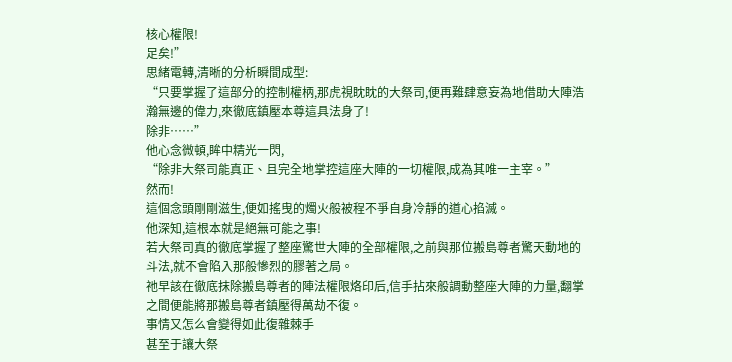核心權限!
足矣!”
思緒電轉,清晰的分析瞬間成型:
“只要掌握了這部分的控制權柄,那虎視眈眈的大祭司,便再難肆意妄為地借助大陣浩瀚無邊的偉力,來徹底鎮壓本尊這具法身了!
除非……”
他心念微頓,眸中精光一閃,
“除非大祭司能真正、且完全地掌控這座大陣的一切權限,成為其唯一主宰。”
然而!
這個念頭剛剛滋生,便如搖曳的燭火般被程不爭自身冷靜的道心掐滅。
他深知,這根本就是絕無可能之事!
若大祭司真的徹底掌握了整座驚世大陣的全部權限,之前與那位搬島尊者驚天動地的斗法,就不會陷入那般慘烈的膠著之局。
祂早該在徹底抹除搬島尊者的陣法權限烙印后,信手拈來般調動整座大陣的力量,翻掌之間便能將那搬島尊者鎮壓得萬劫不復。
事情又怎么會變得如此復雜棘手
甚至于讓大祭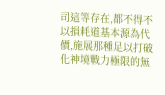司這等存在,都不得不以損耗道基本源為代價,施展那種足以打破化神境戰力極限的無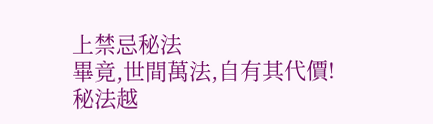上禁忌秘法
畢竟,世間萬法,自有其代價!
秘法越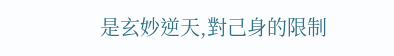是玄妙逆天,對己身的限制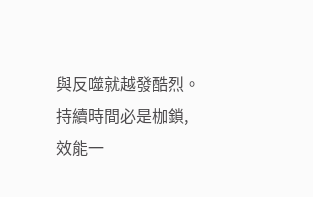與反噬就越發酷烈。
持續時間必是枷鎖,效能一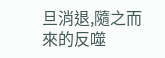旦消退,隨之而來的反噬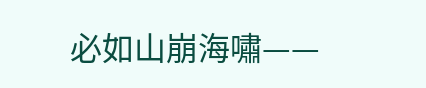必如山崩海嘯——